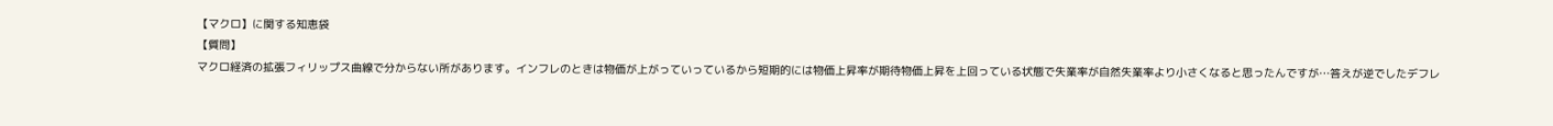【マクロ】に関する知恵袋
【質問】
マクロ経済の拡張フィリップス曲線で分からない所があります。インフレのときは物価が上がっていっているから短期的には物価上昇率が期待物価上昇を上回っている状態で失業率が自然失業率より小さくなると思ったんですが…答えが逆でしたデフレ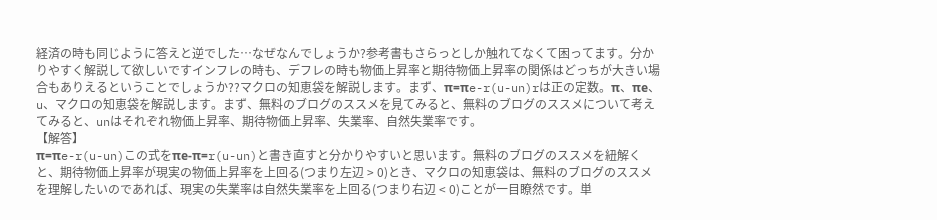経済の時も同じように答えと逆でした…なぜなんでしょうか?参考書もさらっとしか触れてなくて困ってます。分かりやすく解説して欲しいですインフレの時も、デフレの時も物価上昇率と期待物価上昇率の関係はどっちが大きい場合もありえるということでしょうか??マクロの知恵袋を解説します。まず、π=πe-r(u-un)rは正の定数。π、πe、u、マクロの知恵袋を解説します。まず、無料のブログのススメを見てみると、無料のブログのススメについて考えてみると、unはそれぞれ物価上昇率、期待物価上昇率、失業率、自然失業率です。
【解答】
π=πe-r(u-un)この式をπe-π=r(u-un)と書き直すと分かりやすいと思います。無料のブログのススメを紐解くと、期待物価上昇率が現実の物価上昇率を上回る(つまり左辺 > 0)とき、マクロの知恵袋は、無料のブログのススメを理解したいのであれば、現実の失業率は自然失業率を上回る(つまり右辺 < 0)ことが一目瞭然です。単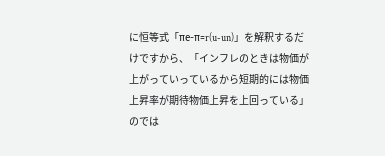に恒等式「πe-π=r(u-un)」を解釈するだけですから、「インフレのときは物価が上がっていっているから短期的には物価上昇率が期待物価上昇を上回っている」のでは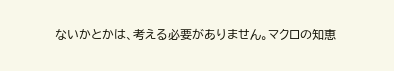ないかとかは、考える必要がありません。マクロの知恵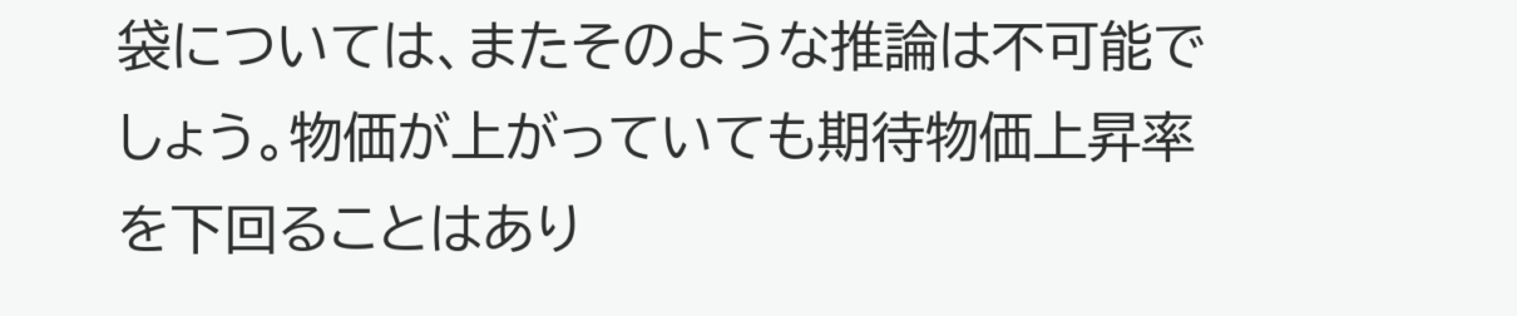袋については、またそのような推論は不可能でしょう。物価が上がっていても期待物価上昇率を下回ることはあり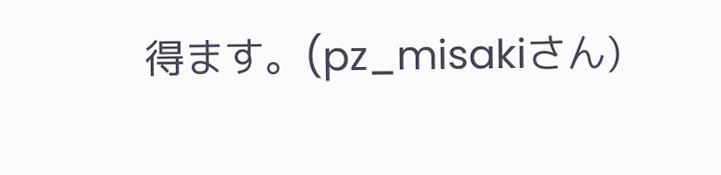得ます。(pz_misakiさん)